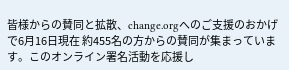皆様からの賛同と拡散、change.orgへのご支援のおかげで6月16日現在 約455名の方からの賛同が集まっています。このオンライン署名活動を応援し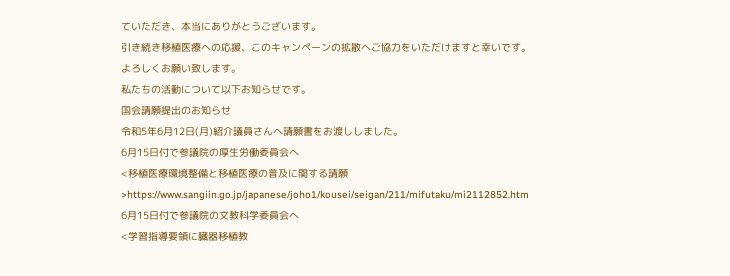ていただき、本当にありがとうございます。
引き続き移植医療への応援、このキャンペーンの拡散へご協力をいただけますと幸いです。
よろしくお願い致します。
私たちの活動について以下お知らせです。
国会請願提出のお知らせ
令和5年6月12日(月)紹介議員さんへ請願書をお渡ししました。
6月15日付で参議院の厚生労働委員会へ
<移植医療環境整備と移植医療の普及に関する請願>https://www.sangiin.go.jp/japanese/joho1/kousei/seigan/211/mifutaku/mi2112852.htm
6月15日付で参議院の文教科学委員会へ
<学習指導要領に臓器移植教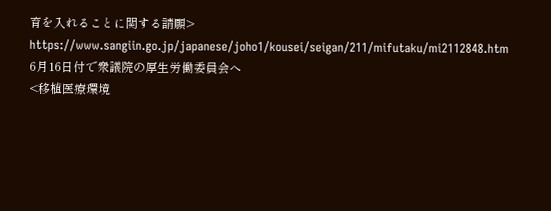育を入れることに関する請願>
https://www.sangiin.go.jp/japanese/joho1/kousei/seigan/211/mifutaku/mi2112848.htm
6月16日付で衆議院の厚生労働委員会へ
<移植医療環境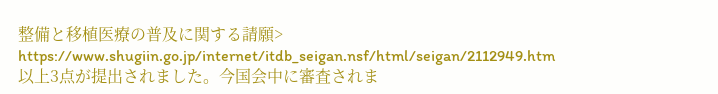整備と移植医療の普及に関する請願>
https://www.shugiin.go.jp/internet/itdb_seigan.nsf/html/seigan/2112949.htm
以上3点が提出されました。今国会中に審査されま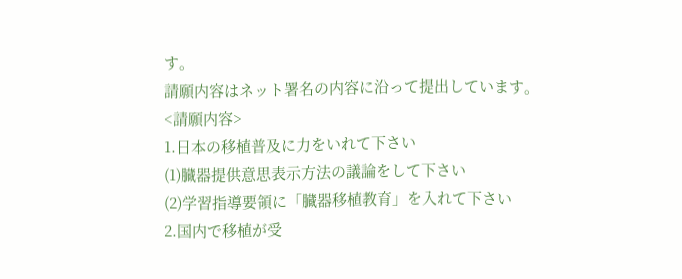す。
請願内容はネット署名の内容に沿って提出しています。
<請願内容>
1.⽇本の移植普及に⼒をいれて下さい
(1)臓器提供意思表⽰⽅法の議論をして下さい
(2)学習指導要領に「臓器移植教育」を⼊れて下さい
2.国内で移植が受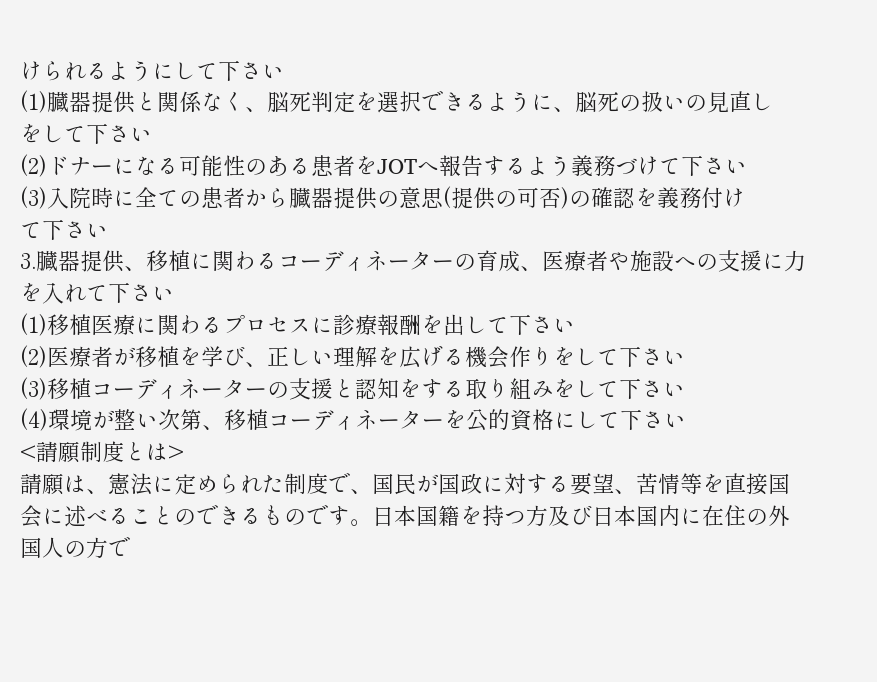けられるようにして下さい
(1)臓器提供と関係なく、脳死判定を選択できるように、脳死の扱いの⾒直し
をして下さい
(2)ドナーになる可能性のある患者をJOTへ報告するよう義務づけて下さい
(3)⼊院時に全ての患者から臓器提供の意思(提供の可否)の確認を義務付け
て下さい
3.臓器提供、移植に関わるコーディネーターの育成、医療者や施設への⽀援に⼒を⼊れて下さい
(1)移植医療に関わるプロセスに診療報酬を出して下さい
(2)医療者が移植を学び、正しい理解を広げる機会作りをして下さい
(3)移植コーディネーターの⽀援と認知をする取り組みをして下さい
(4)環境が整い次第、移植コーディネーターを公的資格にして下さい
<請願制度とは>
請願は、憲法に定められた制度で、国民が国政に対する要望、苦情等を直接国会に述べることのできるものです。日本国籍を持つ方及び日本国内に在住の外国人の方で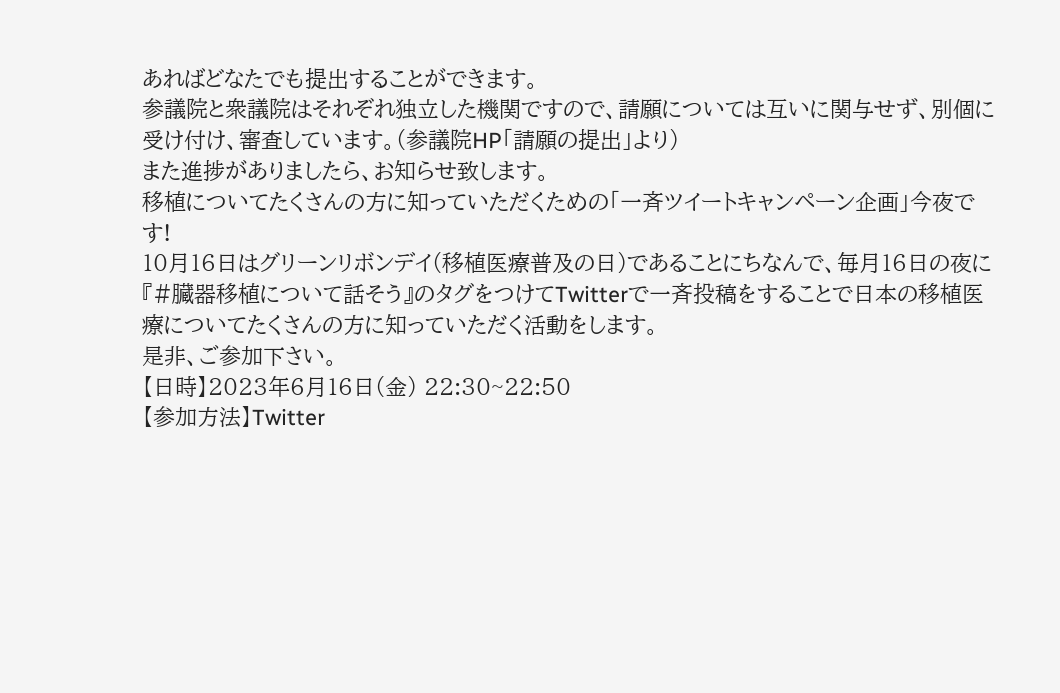あればどなたでも提出することができます。
参議院と衆議院はそれぞれ独立した機関ですので、請願については互いに関与せず、別個に受け付け、審査しています。(参議院HP「請願の提出」より)
また進捗がありましたら、お知らせ致します。
移植についてたくさんの方に知っていただくための「一斉ツイートキャンペーン企画」今夜です!
10月16日はグリーンリボンデイ(移植医療普及の日)であることにちなんで、毎月16日の夜に 『#臓器移植について話そう』のタグをつけてTwitterで一斉投稿をすることで日本の移植医療についてたくさんの方に知っていただく活動をします。
是非、ご参加下さい。
【日時】2023年6月16日(金) 22:30~22:50
【参加方法】Twitter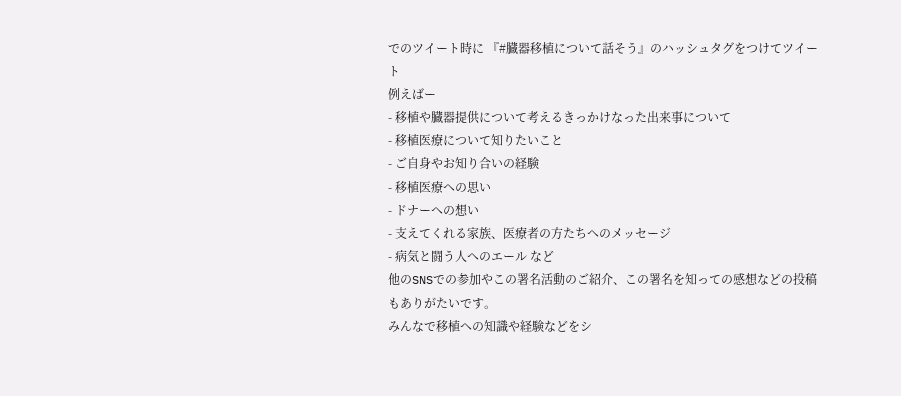でのツイート時に 『#臓器移植について話そう』のハッシュタグをつけてツイート
例えばー
- 移植や臓器提供について考えるきっかけなった出来事について
- 移植医療について知りたいこと
- ご自身やお知り合いの経験
- 移植医療への思い
- ドナーへの想い
- 支えてくれる家族、医療者の方たちへのメッセージ
- 病気と闘う人へのエール など
他のSNSでの参加やこの署名活動のご紹介、この署名を知っての感想などの投稿もありがたいです。
みんなで移植への知識や経験などをシ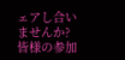ェアし合いませんか?
皆様の参加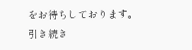をお待ちしております。
引き続き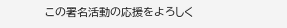この署名活動の応援をよろしく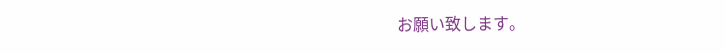お願い致します。